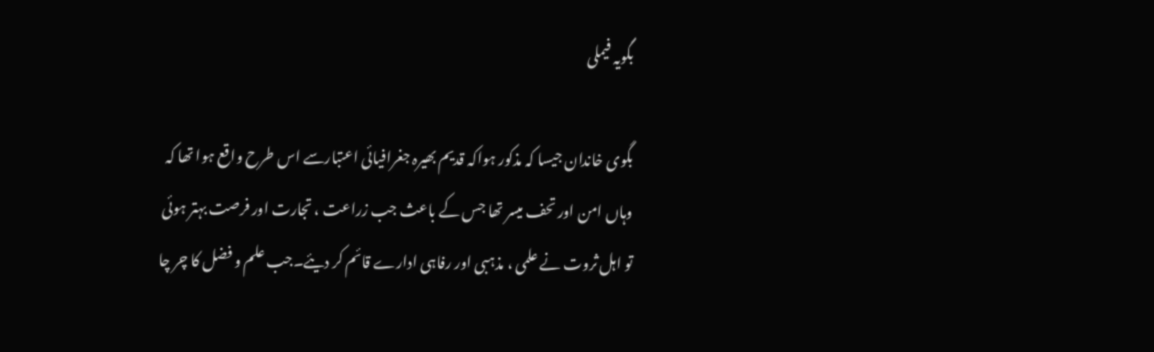بگویہ فیملی

بگوی خاندان جیسا کہ مذکور ہواکہ قدیم بھیرہ جغرافیائی اعتبارسے اس طرح واقع ہوا تھا کہ وہاں امن اور تحف میسر تھا جس کے باعث جب زراعت ، تجارت اور فرصت بہتر ہوئی تو اہل ثروت نے علمی ، مذہبی اور رفاہی ادارے قائم کر دیئے۔جب علم و فضل کا چر چا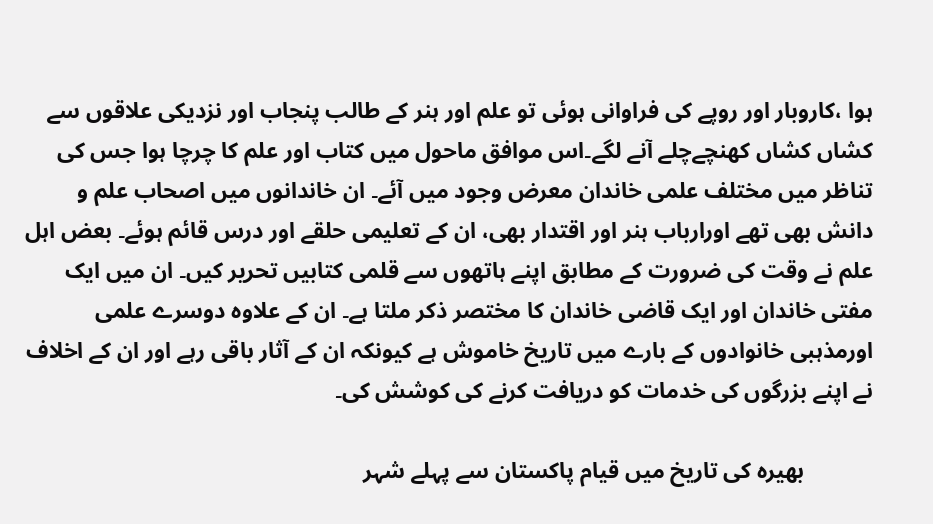ہوا ،کاروبار اور روپے کی فراوانی ہوئی تو علم اور ہنر کے طالب پنجاب اور نزدیکی علاقوں سے کشاں کشاں کھنچےچلے آنے لگے۔اس موافق ماحول میں کتاب اور علم کا چرچا ہوا جس کی تناظر میں مختلف علمی خاندان معرض وجود میں آئے۔ ان خاندانوں میں اصحاب علم و دانش بھی تھے اورارباب ہنر اور اقتدار بھی، ان کے تعلیمی حلقے اور درس قائم ہوئے۔ بعض اہل علم نے وقت کی ضرورت کے مطابق اپنے ہاتھوں سے قلمی کتابیں تحریر کیں۔ ان میں ایک مفتی خاندان اور ایک قاضی خاندان کا مختصر ذکر ملتا ہے۔ ان کے علاوہ دوسرے علمی اورمذہبی خانوادوں کے بارے میں تاریخ خاموش ہے کیونکہ ان کے آثار باقی رہے اور ان کے اخلاف نے اپنے بزرگوں کی خدمات کو دریافت کرنے کی کوشش کی۔

            بھیرہ کی تاریخ میں قیام پاکستان سے پہلے شہر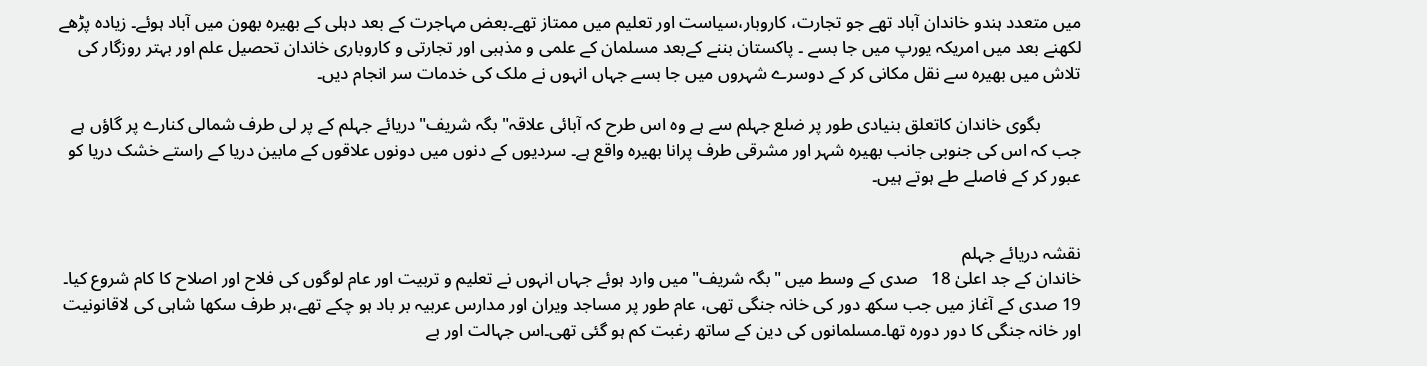میں متعدد ہندو خاندان آباد تھے جو تجارت، کاروبار،سیاست اور تعلیم میں ممتاز تھے۔بعض مہاجرت کے بعد دہلی کے بھیرہ بھون میں آباد ہوئے۔ زیادہ پڑھے لکھنے بعد میں امریکہ یورپ میں جا بسے ۔ پاکستان بننے کےبعد مسلمان کے علمی و مذہبی اور تجارتی و کاروباری خاندان تحصیل علم اور بہتر روزگار کی تلاش میں بھیرہ سے نقل مکانی کر کے دوسرے شہروں میں جا بسے جہاں انہوں نے ملک کی خدمات سر انجام دیں۔

         بگوی خاندان کاتعلق بنیادی طور پر ضلع جہلم سے ہے وہ اس طرح کہ آبائی علاقہ" بگہ شریف"دریائے جہلم کے پر لی طرف شمالی کنارے پر گاؤں ہے جب کہ اس کی جنوبی جانب بھیرہ شہر اور مشرقی طرف پرانا بھیرہ واقع ہے۔ سردیوں کے دنوں میں دونوں علاقوں کے مابین دریا کے راستے خشک دریا کو عبور کر کے فاصلے طے ہوتے ہیں۔


نقشہ دریائے جہلم
خاندان کے جد اعلیٰ 18   صدی کے وسط میں "بگہ شریف" میں وارد ہوئے جہاں انہوں نے تعلیم و تربیت اور عام لوگوں کی فلاح اور اصلاح کا کام شروع کیا۔ 19 صدی کے آغاز میں جب سکھ دور کی خانہ جنگی تھی، عام طور پر مساجد ویران اور مدارس عربیہ بر باد ہو چکے تھے،ہر طرف سکھا شاہی کی لاقانونیت اور خانہ جنگی کا دور دورہ تھا۔مسلمانوں کی دین کے ساتھ رغبت کم ہو گئی تھی۔اس جہالت اور بے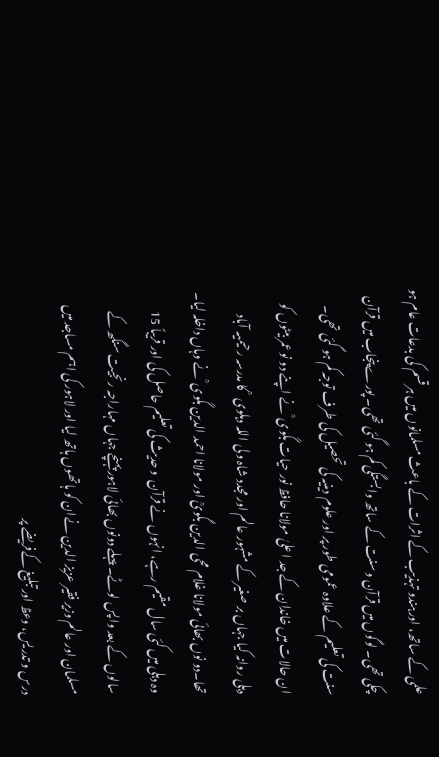علمی کے ساتھ، اورہندو تہذیب کے اثرات کے باعث مسلمانوں میں ہر قسم کی بدعات عام ہو چکی تھی۔ لوگوں میں قرآن و سنت کے ساتھ وابستگی کم ہو گئی تھی۔ پورے پنجاب میں قرآن سنت کی تعلیم کے علاوہ عمومی طور پر اور علوم دینیہ کی تحصیل کی طرف توجہ کم ہو گئی تھی۔ ان حالات میں خاندان کے جد ا علیٰ مولانا حافظ نور حیات بگوی ؒ نے اپنے دو نو عمر بیٹوں کو دہلی روانہ کیا جہاں بر صغیر کے مشہور عالم اور مجدد شاہ ولی اللہ دہلوی  ؒ کا مدرسہ رحیمیہ آباد تھا۔دو نوں بھائی مولانا غلام محی الدین بگویؒ اور مولانا احمد الدین بگوی ؒ نے وہاں داخلہ لیا۔ وہ دہلی میں کئی سال مقیم رہے، انہوں نے قرآن  و حدیث کی تعلیم حاصل کی اور قریباً 15 سالوں کے بعد واپس لوٹے۔ پہلے دونوں بھائی لاہور پہنچے جہاں مہاراجہ رنجیت سنگھ کے مسلمان اور عالم وزیر فقیر عزیز الدین نےان کو ہاتھوں ہاتھ لیا اور لاہور کی اہم مساجد میں درس و تدریس، وعظ اور تبلیغ کےفریضے پر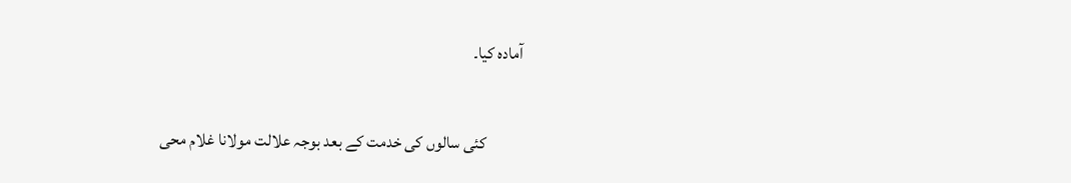آمادہ کیا۔

           کئی سالوں کی خدمت کے بعد بوجہ علالت مولانا غلام محی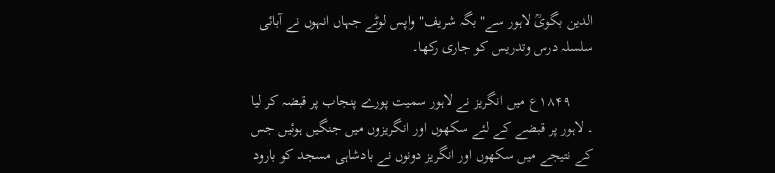الدین بگویؒ لاہور سے"بگہ شریف" واپس لوٹے جہاں انہوں نے آبائی سلسلہ درس وتدریس کو جاری رکھا۔

      ۱۸۴۹ع میں انگریز نے لاہور سمیت پورے پنجاب پر قبضہ کر لیا ۔ لاہور پر قبضے کے لئے سکھوں اور انگریزوں میں جنگیں ہوئیں جس کے نتیجے میں سکھوں اور انگریز دونوں نے بادشاہی مسجد کو بارود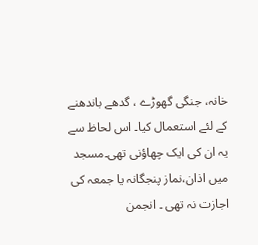خانہ، جنگی گھوڑے ، گدھے باندھنے کے لئے استعمال کیا۔ اس لحاظ سے یہ ان کی ایک چھاؤنی تھی۔مسجد میں اذان،نماز پنجگانہ یا جمعہ کی اجازت نہ تھی ۔ انجمن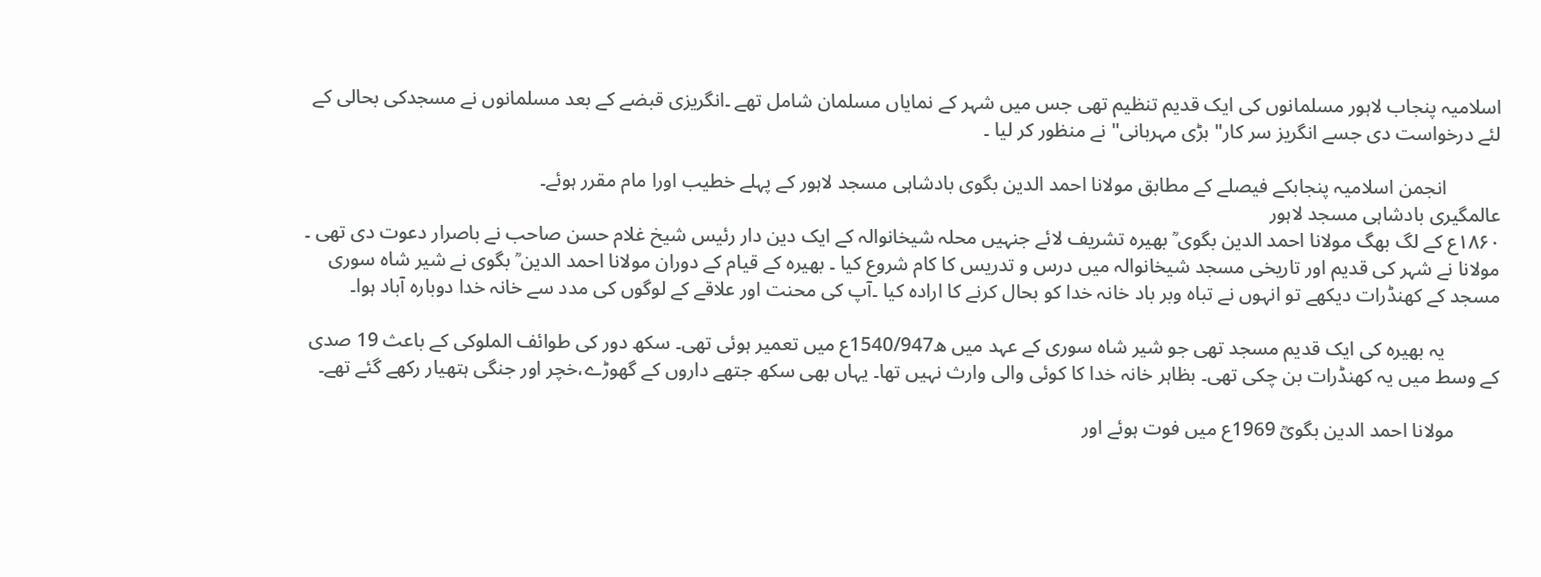اسلامیہ پنجاب لاہور مسلمانوں کی ایک قدیم تنظیم تھی جس میں شہر کے نمایاں مسلمان شامل تھے ۔انگریزی قبضے کے بعد مسلمانوں نے مسجدکی بحالی کے لئے درخواست دی جسے انگریز سر کار" بڑی مہربانی" نے منظور کر لیا ۔

           انجمن اسلامیہ پنجابکے فیصلے کے مطابق مولانا احمد الدین بگوی بادشاہی مسجد لاہور کے پہلے خطیب اورا مام مقرر ہوئے۔
عالمگیری بادشاہی مسجد لاہور
۱۸۶۰ع کے لگ بھگ مولانا احمد الدین بگوی ؒ بھیرہ تشریف لائے جنہیں محلہ شیخانوالہ کے ایک دین دار رئیس شیخ غلام حسن صاحب نے باصرار دعوت دی تھی ۔ مولانا نے شہر کی قدیم اور تاریخی مسجد شیخانوالہ میں درس و تدریس کا کام شروع کیا ۔ بھیرہ کے قیام کے دوران مولانا احمد الدین ؒ بگوی نے شیر شاہ سوری مسجد کے کھنڈرات دیکھے تو انہوں نے تباہ وبر باد خانہ خدا کو بحال کرنے کا ارادہ کیا ۔آپ کی محنت اور علاقے کے لوگوں کی مدد سے خانہ خدا دوبارہ آباد ہوا۔

           یہ بھیرہ کی ایک قدیم مسجد تھی جو شیر شاہ سوری کے عہد میں ھ1540/947ع میں تعمیر ہوئی تھی۔ سکھ دور کی طوائف الملوکی کے باعث 19 صدی کے وسط میں یہ کھنڈرات بن چکی تھی۔ بظاہر خانہ خدا کا کوئی والی وارث نہیں تھا۔ یہاں بھی سکھ جتھے داروں کے گھوڑے،خچر اور جنگی ہتھیار رکھے گئے تھے۔

         مولانا احمد الدین بگویؒ 1969ع میں فوت ہوئے اور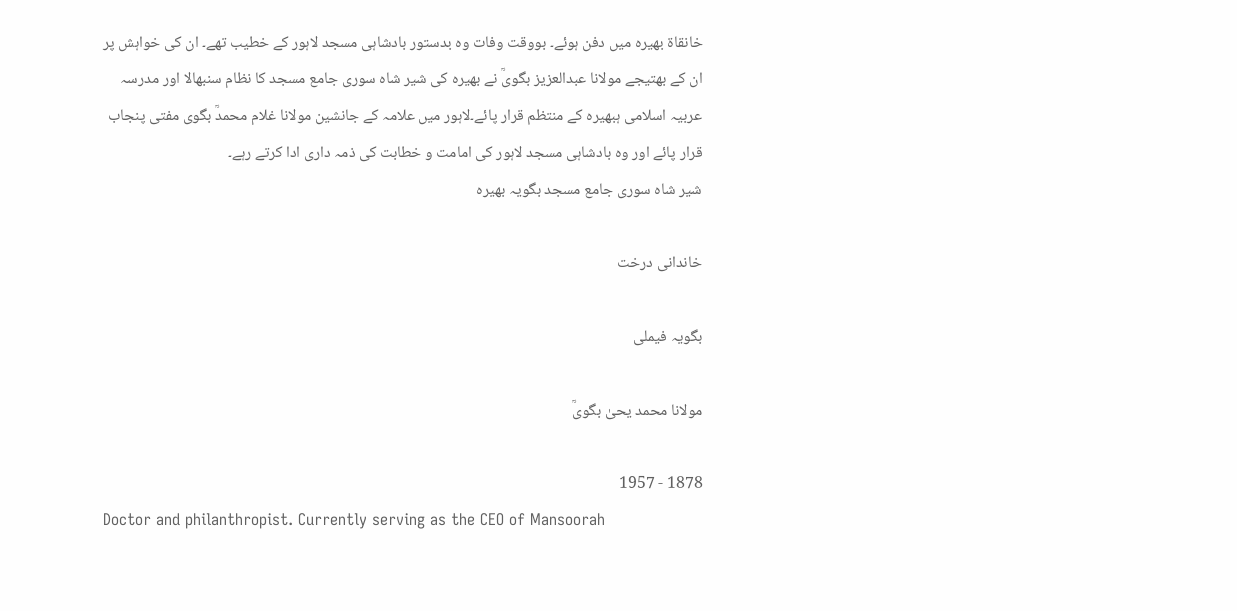خانقاۃ بھیرہ میں دفن ہوئے۔ بووقت وفات وہ بدستور بادشاہی مسجد لاہور کے خطیب تھے۔ ان کی خواہش پر ان کے بھتیجے مولانا عبدالعزیز بگویؒ نے بھیرہ کی شیر شاہ سوری جامع مسجد کا نظام سنبھالا اور مدرسہ عربیہ اسلامی ہبھیرہ کے منتظم قرار پائے۔لاہور میں علامہ کے جانشین مولانا غلام محمدؒ بگوی مفتی پنجاب قرار پائے اور وہ بادشاہی مسجد لاہور کی امامت و خطابت کی ذمہ داری ادا کرتے رہے۔
شیر شاہ سوری جامع مسجد بگویہ بھیرہ

خاندانی درخت

بگویہ فیملی

مولانا محمد یحیٰ بگویؒ

1878 - 1957
Doctor and philanthropist. Currently serving as the CEO of Mansoorah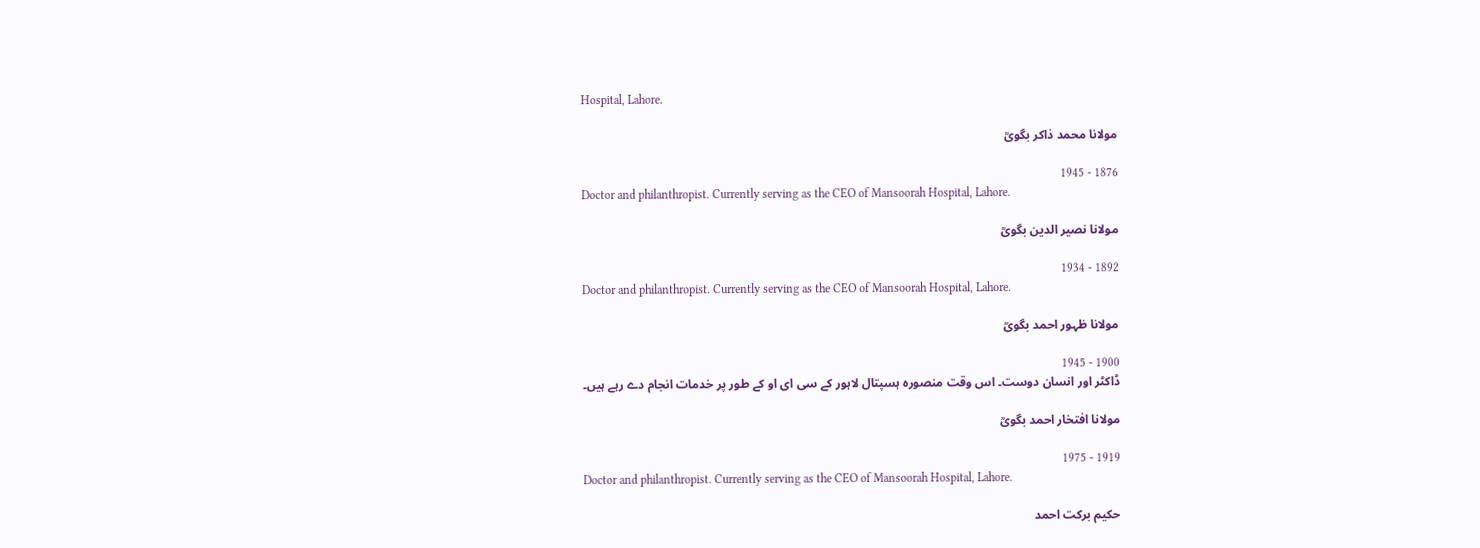Hospital, Lahore.

مولانا محمد ذاکر بگویؒ

1876 - 1945
Doctor and philanthropist. Currently serving as the CEO of Mansoorah Hospital, Lahore.

مولانا نصیر الدین بگویؒ

1892 - 1934
Doctor and philanthropist. Currently serving as the CEO of Mansoorah Hospital, Lahore.

مولانا ظہور احمد بگویؒ

1900 - 1945
ڈاکٹر اور انسان دوست۔ اس وقت منصورہ ہسپتال لاہور کے سی ای او کے طور پر خدمات انجام دے رہے ہیں۔

مولانا افتخار احمد بگویؒ

1919 - 1975
Doctor and philanthropist. Currently serving as the CEO of Mansoorah Hospital, Lahore.

حکیم برکت احمد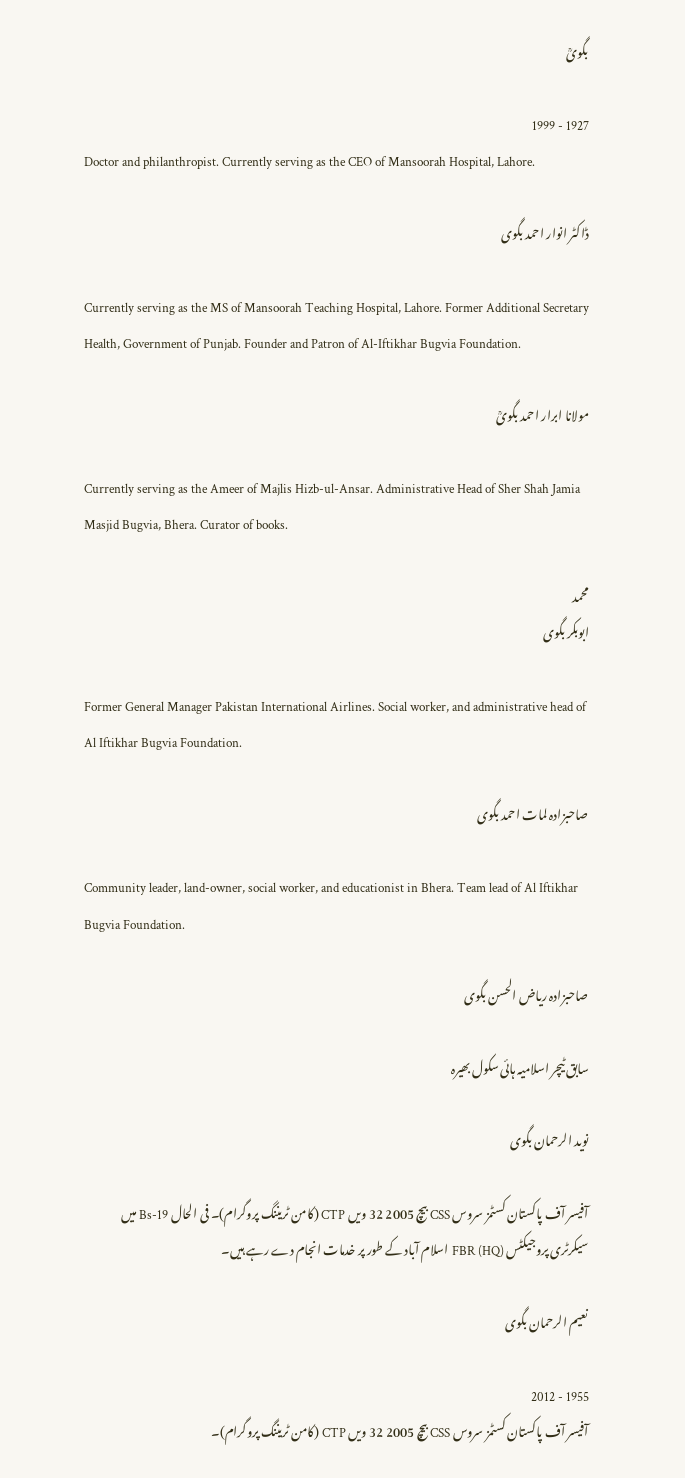بگویؒ

1927 - 1999
Doctor and philanthropist. Currently serving as the CEO of Mansoorah Hospital, Lahore.

ڈاکٹر انوار احمد بگوی

Currently serving as the MS of Mansoorah Teaching Hospital, Lahore. Former Additional Secretary Health, Government of Punjab. Founder and Patron of Al-Iftikhar Bugvia Foundation.

مولانا ابرار احمد بگویؒ

Currently serving as the Ameer of Majlis Hizb-ul-Ansar. Administrative Head of Sher Shah Jamia Masjid Bugvia, Bhera. Curator of books.

محمد
ابوبکر بگوی

Former General Manager Pakistan International Airlines. Social worker, and administrative head of Al Iftikhar Bugvia Foundation.

صاحبزادہ لمات احمد بگوی

Community leader, land-owner, social worker, and educationist in Bhera. Team lead of Al Iftikhar Bugvia Foundation.

صاحبزادہ ریاض الحسن بگوی

سابق ٹیچر اسلامیہ ہائی سکول بھیرہ

نوید الرحمان بگوی

آفیسر آف پاکستان کسٹمز سروس CSS بیچ 2005 32 ویں CTP (کامن ٹریننگ پروگرام)۔ فی الحال Bs-19 میں سیکرٹری پروجیکٹس FBR (HQ) اسلام آباد کے طور پر خدمات انجام دے رہے ہیں۔

نعیم الرحمان بگوی

1955 - 2012
آفیسر آف پاکستان کسٹمز سروس CSS بیچ 2005 32 ویں CTP (کامن ٹریننگ پروگرام)۔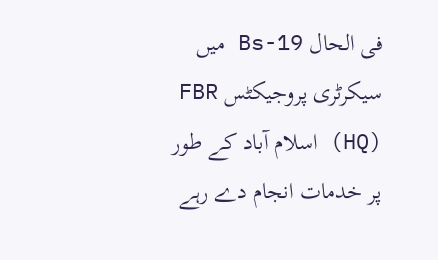فی الحال Bs-19 میں سیکرٹری پروجیکٹس FBR (HQ) اسلام آباد کے طور پر خدمات انجام دے رہے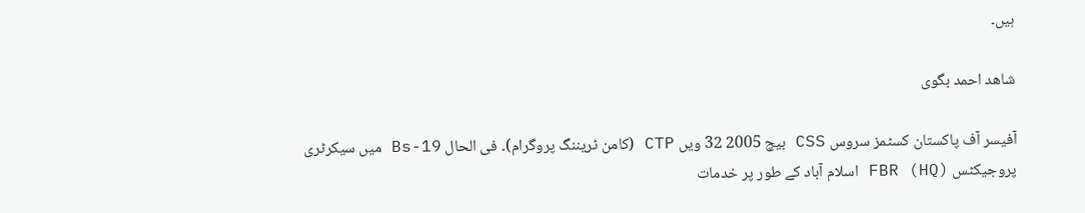ہیں۔

شاھد احمد بگوی

آفیسر آف پاکستان کسٹمز سروس CSS بیچ 2005 32 ویں CTP (کامن ٹریننگ پروگرام)۔ فی الحال Bs-19 میں سیکرٹری پروجیکٹس FBR (HQ) اسلام آباد کے طور پر خدمات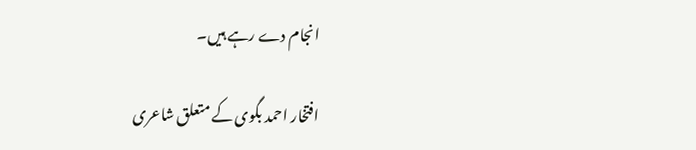انجام دے رہے ہیں۔

افتخار احمد بگوی کے متعلق شاعری